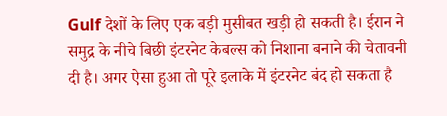Gulf देशों के लिए एक बड़ी मुसीबत खड़ी हो सकती है। ईरान ने समुद्र के नीचे बिछी इंटरनेट केबल्स को निशाना बनाने की चेतावनी दी है। अगर ऐसा हुआ तो पूरे इलाके में इंटरनेट बंद हो सकता है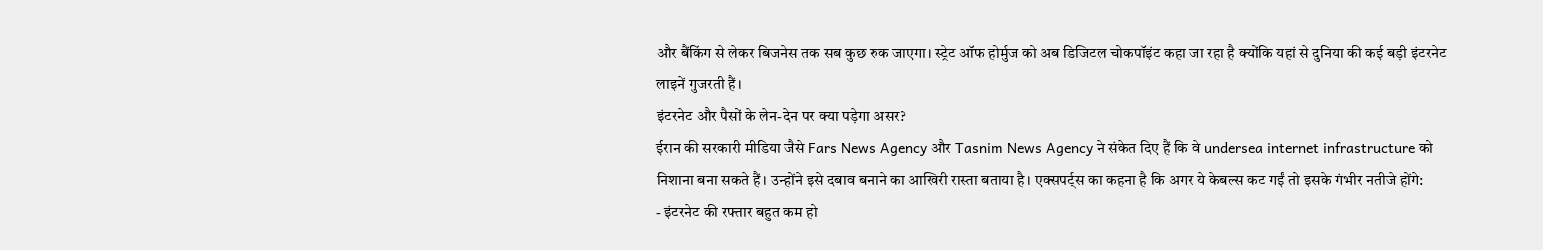और बैंकिंग से लेकर बिजनेस तक सब कुछ रुक जाएगा। स्ट्रेट ऑफ होर्मुज को अब डिजिटल चोकपॉइंट कहा जा रहा है क्योंकि यहां से दुनिया की कई बड़ी इंटरनेट लाइनें गुजरती हैं।
इंटरनेट और पैसों के लेन-देन पर क्या पड़ेगा असर?
ईरान की सरकारी मीडिया जैसे Fars News Agency और Tasnim News Agency ने संकेत दिए हैं कि वे undersea internet infrastructure को निशाना बना सकते हैं। उन्होंने इसे दबाव बनाने का आखिरी रास्ता बताया है। एक्सपर्ट्स का कहना है कि अगर ये केबल्स कट गईं तो इसके गंभीर नतीजे होंगे:
- इंटरनेट की रफ्तार बहुत कम हो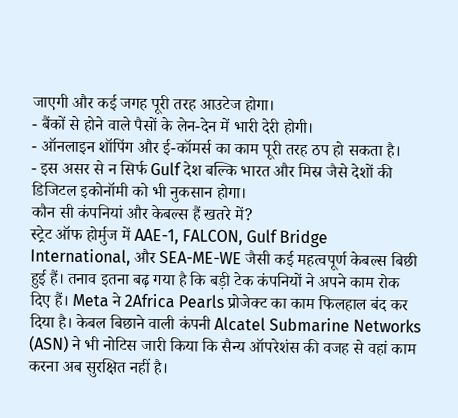जाएगी और कई जगह पूरी तरह आउटेज होगा।
- बैंकों से होने वाले पैसों के लेन-देन में भारी देरी होगी।
- ऑनलाइन शॉपिंग और ई-कॉमर्स का काम पूरी तरह ठप हो सकता है।
- इस असर से न सिर्फ Gulf देश बल्कि भारत और मिस्र जैसे देशों की डिजिटल इकोनॉमी को भी नुकसान होगा।
कौन सी कंपनियां और केबल्स हैं खतरे में?
स्ट्रेट ऑफ होर्मुज में AAE-1, FALCON, Gulf Bridge International, और SEA-ME-WE जैसी कई महत्वपूर्ण केबल्स बिछी हुई हैं। तनाव इतना बढ़ गया है कि बड़ी टेक कंपनियों ने अपने काम रोक दिए हैं। Meta ने 2Africa Pearls प्रोजेक्ट का काम फिलहाल बंद कर दिया है। केबल बिछाने वाली कंपनी Alcatel Submarine Networks (ASN) ने भी नोटिस जारी किया कि सैन्य ऑपरेशंस की वजह से वहां काम करना अब सुरक्षित नहीं है।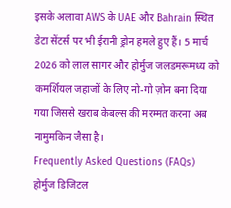इसके अलावा AWS के UAE और Bahrain स्थित डेटा सेंटर्स पर भी ईरानी ड्रोन हमले हुए हैं। 5 मार्च 2026 को लाल सागर और होर्मुज जलडमरूमध्य को कमर्शियल जहाजों के लिए नो-गो ज़ोन बना दिया गया जिससे खराब केबल्स की मरम्मत करना अब नामुमकिन जैसा है।
Frequently Asked Questions (FAQs)
होर्मुज डिजिटल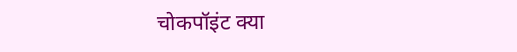चोकपॉइंट क्या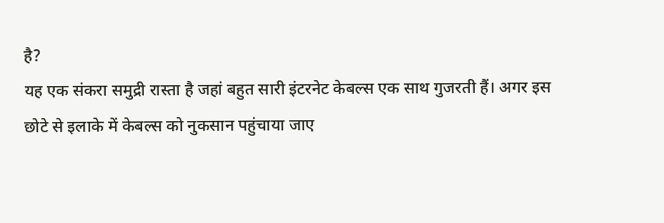है?
यह एक संकरा समुद्री रास्ता है जहां बहुत सारी इंटरनेट केबल्स एक साथ गुजरती हैं। अगर इस छोटे से इलाके में केबल्स को नुकसान पहुंचाया जाए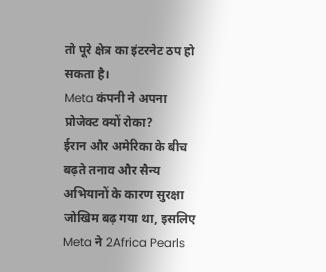तो पूरे क्षेत्र का इंटरनेट ठप हो सकता है।
Meta कंपनी ने अपना प्रोजेक्ट क्यों रोका?
ईरान और अमेरिका के बीच बढ़ते तनाव और सैन्य अभियानों के कारण सुरक्षा जोखिम बढ़ गया था, इसलिए Meta ने 2Africa Pearls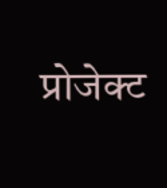प्रोजेक्ट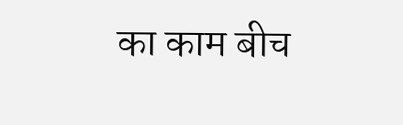का काम बीच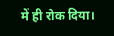में ही रोक दिया।